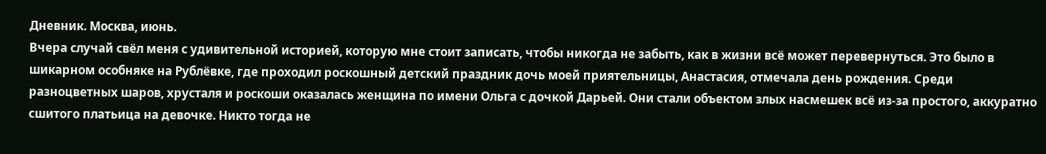Дневник. Москва, июнь.
Вчера случай свёл меня с удивительной историей, которую мне стоит записать, чтобы никогда не забыть, как в жизни всё может перевернуться. Это было в шикарном особняке на Рублёвке, где проходил роскошный детский праздник дочь моей приятельницы, Анастасия, отмечала день рождения. Среди разноцветных шаров, хрусталя и роскоши оказалась женщина по имени Ольга с дочкой Дарьей. Они стали объектом злых насмешек всё из-за простого, аккуратно сшитого платьица на девочке. Никто тогда не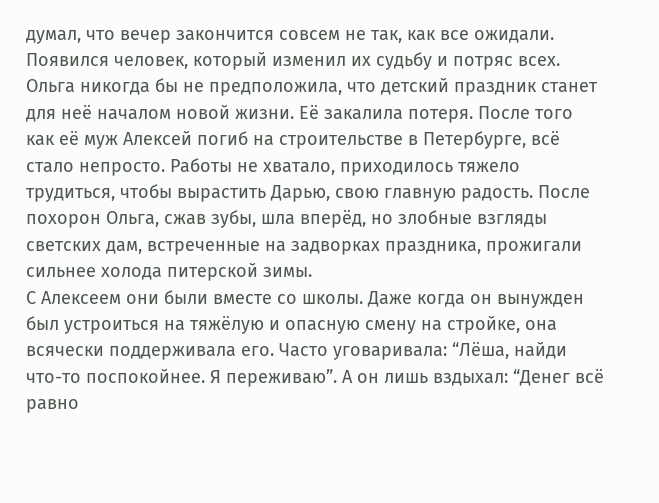думал, что вечер закончится совсем не так, как все ожидали. Появился человек, который изменил их судьбу и потряс всех.
Ольга никогда бы не предположила, что детский праздник станет для неё началом новой жизни. Её закалила потеря. После того как её муж Алексей погиб на строительстве в Петербурге, всё стало непросто. Работы не хватало, приходилось тяжело трудиться, чтобы вырастить Дарью, свою главную радость. После похорон Ольга, сжав зубы, шла вперёд, но злобные взгляды светских дам, встреченные на задворках праздника, прожигали сильнее холода питерской зимы.
С Алексеем они были вместе со школы. Даже когда он вынужден был устроиться на тяжёлую и опасную смену на стройке, она всячески поддерживала его. Часто уговаривала: “Лёша, найди что-то поспокойнее. Я переживаю”. А он лишь вздыхал: “Денег всё равно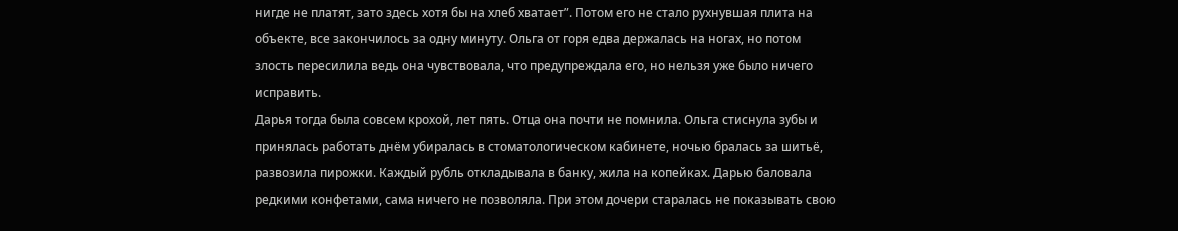нигде не платят, зато здесь хотя бы на хлеб хватает”. Потом его не стало рухнувшая плита на объекте, все закончилось за одну минуту. Ольга от горя едва держалась на ногах, но потом злость пересилила ведь она чувствовала, что предупреждала его, но нельзя уже было ничего исправить.
Дарья тогда была совсем крохой, лет пять. Отца она почти не помнила. Ольга стиснула зубы и принялась работать днём убиралась в стоматологическом кабинете, ночью бралась за шитьё, развозила пирожки. Каждый рубль откладывала в банку, жила на копейках. Дарью баловала редкими конфетами, сама ничего не позволяла. При этом дочери старалась не показывать свою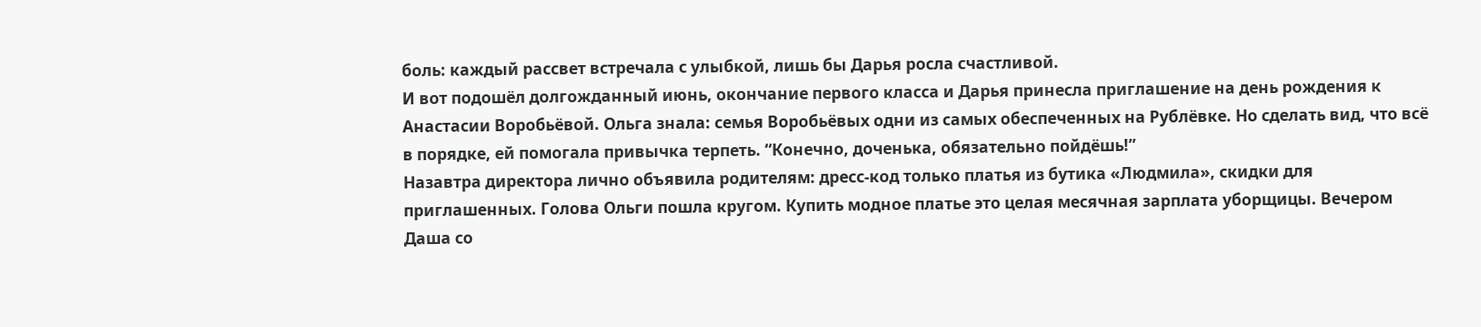боль: каждый рассвет встречала с улыбкой, лишь бы Дарья росла счастливой.
И вот подошёл долгожданный июнь, окончание первого класса и Дарья принесла приглашение на день рождения к Анастасии Воробьёвой. Ольга знала: семья Воробьёвых одни из самых обеспеченных на Рублёвке. Но сделать вид, что всё в порядке, ей помогала привычка терпеть. “Конечно, доченька, обязательно пойдёшь!”
Назавтра директора лично объявила родителям: дресс-код только платья из бутика «Людмила», скидки для приглашенных. Голова Ольги пошла кругом. Купить модное платье это целая месячная зарплата уборщицы. Вечером Даша со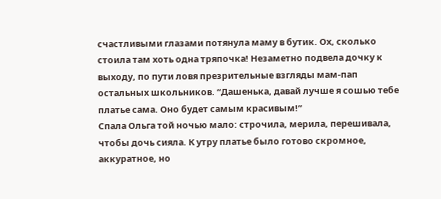счастливыми глазами потянула маму в бутик. Ох, сколько стоила там хоть одна тряпочка! Незаметно подвела дочку к выходу, по пути ловя презрительные взгляды мам-пап остальных школьников. “Дашенька, давай лучше я сошью тебе платье сама. Оно будет самым красивым!”
Спала Ольга той ночью мало: строчила, мерила, перешивала, чтобы дочь сияла. К утру платье было готово скромное, аккуратное, но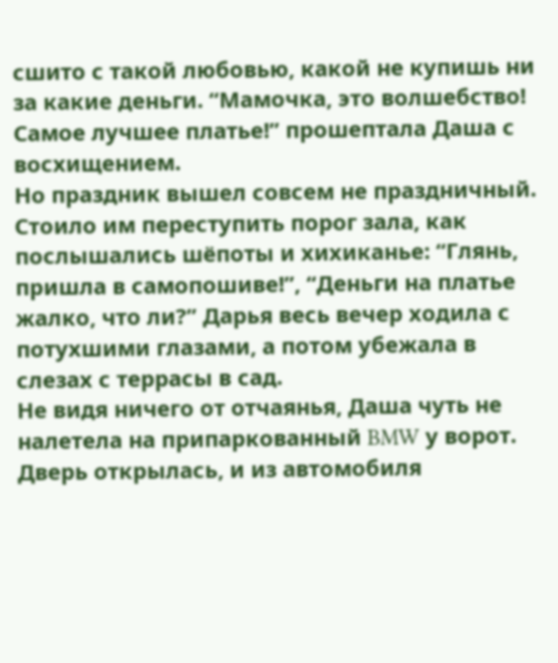сшито с такой любовью, какой не купишь ни за какие деньги. “Мамочка, это волшебство! Самое лучшее платье!” прошептала Даша с восхищением.
Но праздник вышел совсем не праздничный. Стоило им переступить порог зала, как послышались шёпоты и хихиканье: “Глянь, пришла в самопошиве!”, “Деньги на платье жалко, что ли?” Дарья весь вечер ходила с потухшими глазами, а потом убежала в слезах с террасы в сад.
Не видя ничего от отчаянья, Даша чуть не налетела на припаркованный BMW у ворот. Дверь открылась, и из автомобиля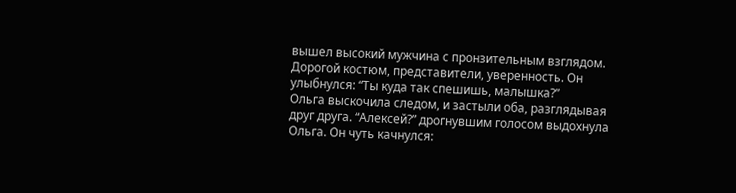вышел высокий мужчина с пронзительным взглядом. Дорогой костюм, представители, уверенность. Он улыбнулся: “Ты куда так спешишь, малышка?”
Ольга выскочила следом, и застыли оба, разглядывая друг друга. “Алексей?” дрогнувшим голосом выдохнула Ольга. Он чуть качнулся: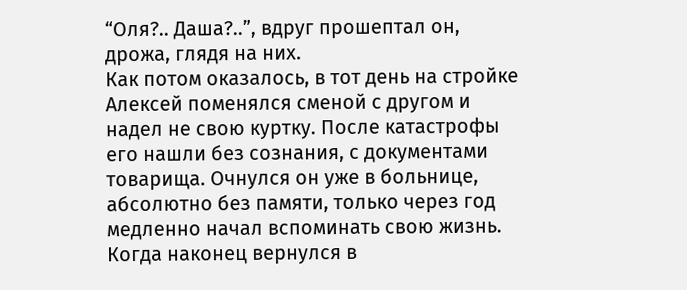“Оля?.. Даша?..”, вдруг прошептал он, дрожа, глядя на них.
Как потом оказалось, в тот день на стройке Алексей поменялся сменой с другом и надел не свою куртку. После катастрофы его нашли без сознания, с документами товарища. Очнулся он уже в больнице, абсолютно без памяти, только через год медленно начал вспоминать свою жизнь. Когда наконец вернулся в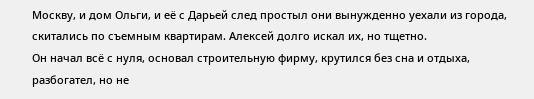Москву, и дом Ольги, и её с Дарьей след простыл они вынужденно уехали из города, скитались по съемным квартирам. Алексей долго искал их, но тщетно.
Он начал всё с нуля, основал строительную фирму, крутился без сна и отдыха, разбогател, но не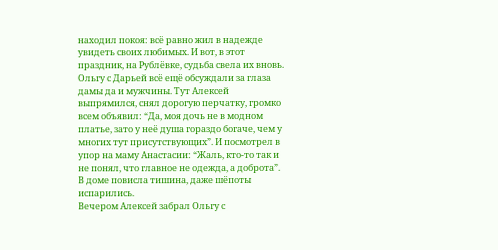находил покоя: всё равно жил в надежде увидеть своих любимых. И вот, в этот праздник, на Рублёвке, судьба свела их вновь.
Ольгу с Дарьей всё ещё обсуждали за глаза дамы да и мужчины. Тут Алексей выпрямился, снял дорогую перчатку, громко всем объявил: “Да, моя дочь не в модном платье, зато у неё душа гораздо богаче, чем у многих тут присутствующих”. И посмотрел в упор на маму Анастасии: “Жаль, кто-то так и не понял, что главное не одежда, а доброта”. В доме повисла тишина, даже шёпоты испарились.
Вечером Алексей забрал Ольгу с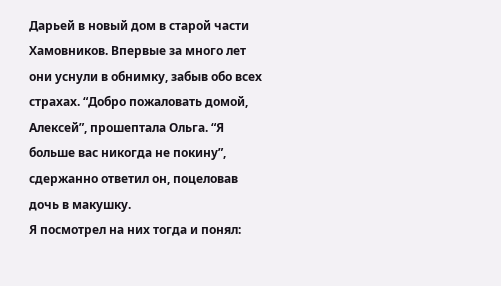Дарьей в новый дом в старой части Хамовников. Впервые за много лет они уснули в обнимку, забыв обо всех страхах. “Добро пожаловать домой, Алексей”, прошептала Ольга. “Я больше вас никогда не покину”, сдержанно ответил он, поцеловав дочь в макушку.
Я посмотрел на них тогда и понял: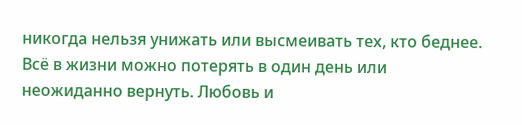никогда нельзя унижать или высмеивать тех, кто беднее. Всё в жизни можно потерять в один день или неожиданно вернуть. Любовь и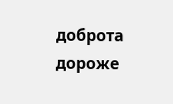доброта дороже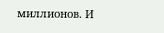миллионов. И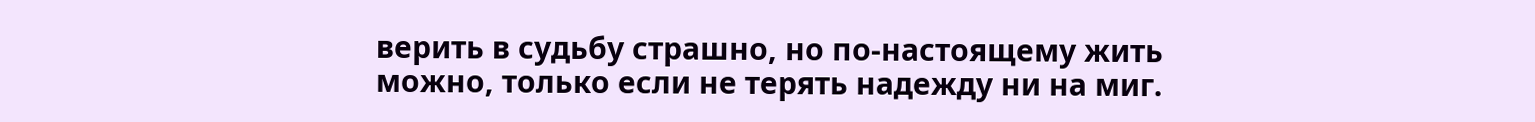верить в судьбу страшно, но по-настоящему жить можно, только если не терять надежду ни на миг.